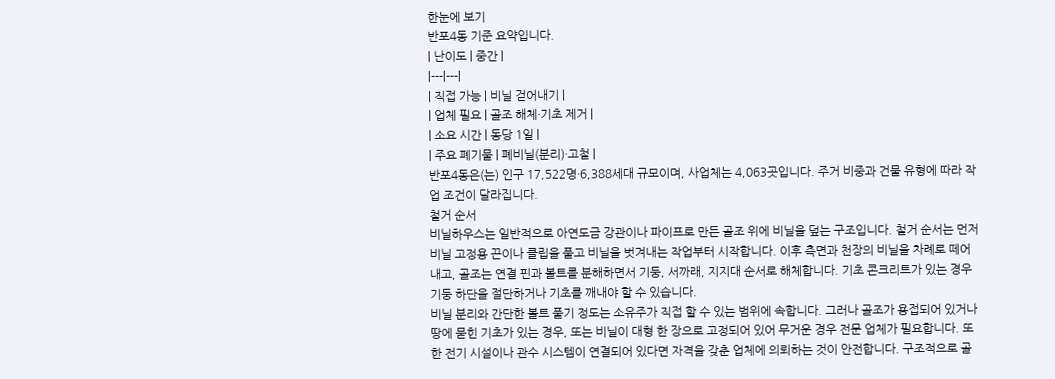한눈에 보기
반포4동 기준 요약입니다.
| 난이도 | 중간 |
|---|---|
| 직접 가능 | 비닐 걷어내기 |
| 업체 필요 | 골조 해체·기초 제거 |
| 소요 시간 | 동당 1일 |
| 주요 폐기물 | 폐비닐(분리)·고철 |
반포4동은(는) 인구 17,522명·6,388세대 규모이며, 사업체는 4,063곳입니다. 주거 비중과 건물 유형에 따라 작업 조건이 달라집니다.
철거 순서
비닐하우스는 일반적으로 아연도금 강관이나 파이프로 만든 골조 위에 비닐을 덮는 구조입니다. 철거 순서는 먼저 비닐 고정용 끈이나 클립을 풀고 비닐을 벗겨내는 작업부터 시작합니다. 이후 측면과 천장의 비닐을 차례로 떼어내고, 골조는 연결 핀과 볼트를 분해하면서 기둥, 서까래, 지지대 순서로 해체합니다. 기초 콘크리트가 있는 경우 기둥 하단을 절단하거나 기초를 깨내야 할 수 있습니다.
비닐 분리와 간단한 볼트 풀기 정도는 소유주가 직접 할 수 있는 범위에 속합니다. 그러나 골조가 용접되어 있거나 땅에 묻힌 기초가 있는 경우, 또는 비닐이 대형 한 장으로 고정되어 있어 무거운 경우 전문 업체가 필요합니다. 또한 전기 시설이나 관수 시스템이 연결되어 있다면 자격을 갖춘 업체에 의뢰하는 것이 안전합니다. 구조적으로 골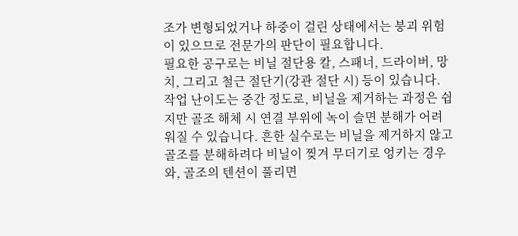조가 변형되었거나 하중이 걸린 상태에서는 붕괴 위험이 있으므로 전문가의 판단이 필요합니다.
필요한 공구로는 비닐 절단용 칼, 스패너, 드라이버, 망치, 그리고 철근 절단기(강관 절단 시) 등이 있습니다. 작업 난이도는 중간 정도로, 비닐을 제거하는 과정은 쉽지만 골조 해체 시 연결 부위에 녹이 슬면 분해가 어려워질 수 있습니다. 흔한 실수로는 비닐을 제거하지 않고 골조를 분해하려다 비닐이 찢겨 무더기로 엉키는 경우와, 골조의 텐션이 풀리면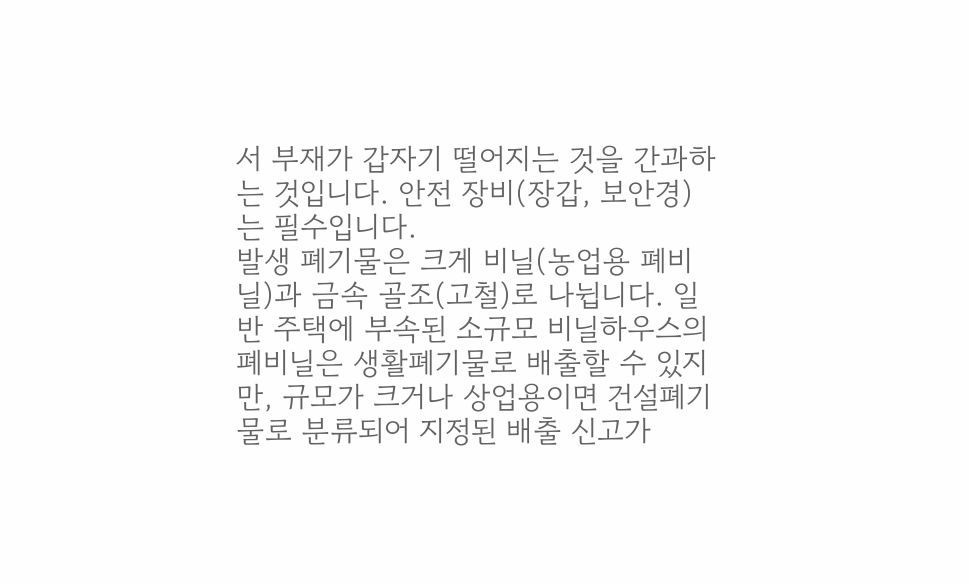서 부재가 갑자기 떨어지는 것을 간과하는 것입니다. 안전 장비(장갑, 보안경)는 필수입니다.
발생 폐기물은 크게 비닐(농업용 폐비닐)과 금속 골조(고철)로 나뉩니다. 일반 주택에 부속된 소규모 비닐하우스의 폐비닐은 생활폐기물로 배출할 수 있지만, 규모가 크거나 상업용이면 건설폐기물로 분류되어 지정된 배출 신고가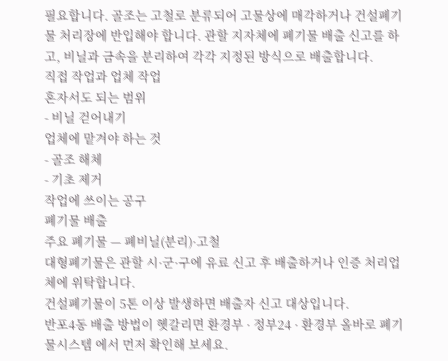필요합니다. 골조는 고철로 분류되어 고물상에 매각하거나 건설폐기물 처리장에 반입해야 합니다. 관할 지자체에 폐기물 배출 신고를 하고, 비닐과 금속을 분리하여 각각 지정된 방식으로 배출합니다.
직접 작업과 업체 작업
혼자서도 되는 범위
- 비닐 걷어내기
업체에 맡겨야 하는 것
- 골조 해체
- 기초 제거
작업에 쓰이는 공구
폐기물 배출
주요 폐기물 — 폐비닐(분리)·고철
대형폐기물은 관할 시·군·구에 유료 신고 후 배출하거나 인증 처리업체에 위탁합니다.
건설폐기물이 5톤 이상 발생하면 배출자 신고 대상입니다.
반포4동 배출 방법이 헷갈리면 환경부 · 정부24 · 환경부 올바로 폐기물시스템 에서 먼저 확인해 보세요.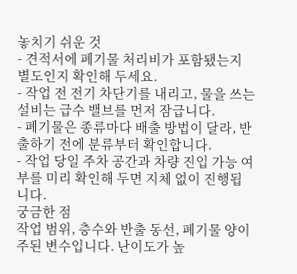놓치기 쉬운 것
- 견적서에 폐기물 처리비가 포함됐는지 별도인지 확인해 두세요.
- 작업 전 전기 차단기를 내리고, 물을 쓰는 설비는 급수 밸브를 먼저 잠급니다.
- 폐기물은 종류마다 배출 방법이 달라, 반출하기 전에 분류부터 확인합니다.
- 작업 당일 주차 공간과 차량 진입 가능 여부를 미리 확인해 두면 지체 없이 진행됩니다.
궁금한 점
작업 범위, 층수와 반출 동선, 폐기물 양이 주된 변수입니다. 난이도가 높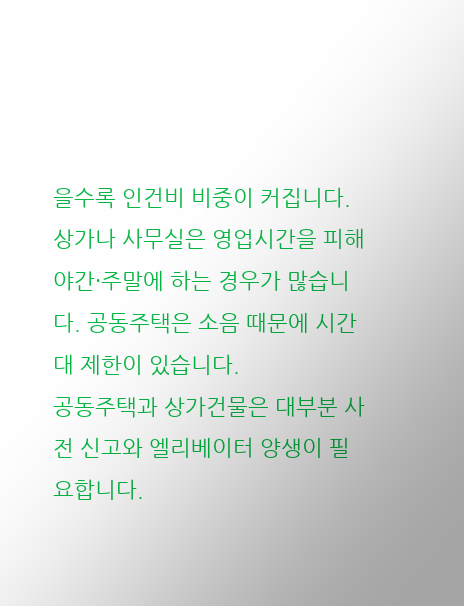을수록 인건비 비중이 커집니다.
상가나 사무실은 영업시간을 피해 야간·주말에 하는 경우가 많습니다. 공동주택은 소음 때문에 시간대 제한이 있습니다.
공동주택과 상가건물은 대부분 사전 신고와 엘리베이터 양생이 필요합니다.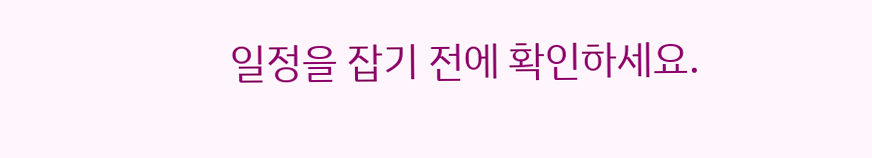일정을 잡기 전에 확인하세요.